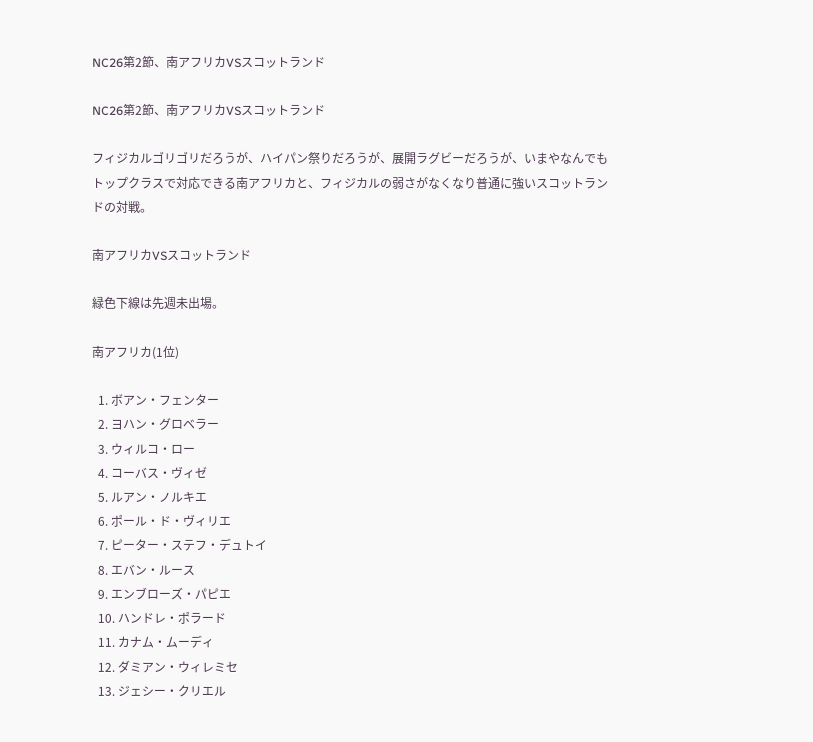NC26第2節、南アフリカVSスコットランド

NC26第2節、南アフリカVSスコットランド

フィジカルゴリゴリだろうが、ハイパン祭りだろうが、展開ラグビーだろうが、いまやなんでもトップクラスで対応できる南アフリカと、フィジカルの弱さがなくなり普通に強いスコットランドの対戦。

南アフリカVSスコットランド

緑色下線は先週未出場。

南アフリカ(1位)

  1. ボアン・フェンター
  2. ヨハン・グロベラー
  3. ウィルコ・ロー
  4. コーバス・ヴィゼ
  5. ルアン・ノルキエ
  6. ポール・ド・ヴィリエ
  7. ピーター・ステフ・デュトイ
  8. エバン・ルース
  9. エンブローズ・パピエ
  10. ハンドレ・ポラード
  11. カナム・ムーディ
  12. ダミアン・ウィレミセ
  13. ジェシー・クリエル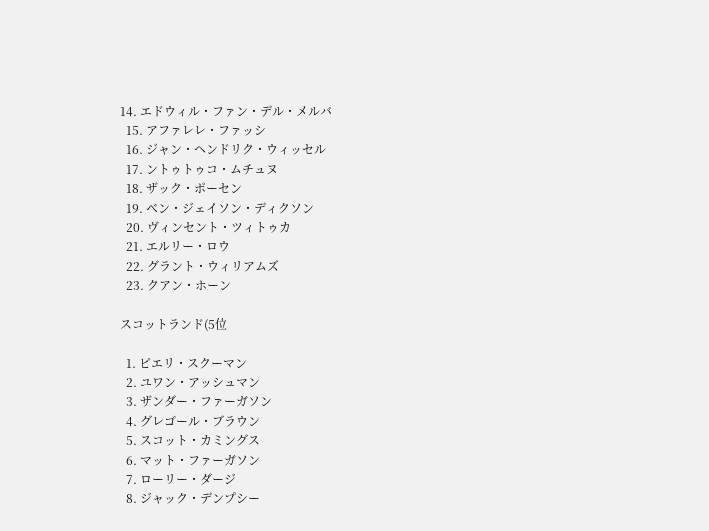14. エドウィル・ファン・デル・メルバ
  15. アファレレ・ファッシ
  16. ジャン・ヘンドリク・ウィッセル
  17. ントゥトゥコ・ムチュヌ
  18. ザック・ポーセン
  19. ベン・ジェイソン・ディクソン
  20. ヴィンセント・ツィトゥカ
  21. エルリー・ロウ
  22. グラント・ウィリアムズ
  23. クアン・ホーン

スコットランド(5位

  1. ピエリ・スクーマン
  2. ユワン・アッシュマン
  3. ザンダー・ファーガソン
  4. グレゴール・ブラウン
  5. スコット・カミングス
  6. マット・ファーガソン
  7. ローリー・ダージ
  8. ジャック・デンプシー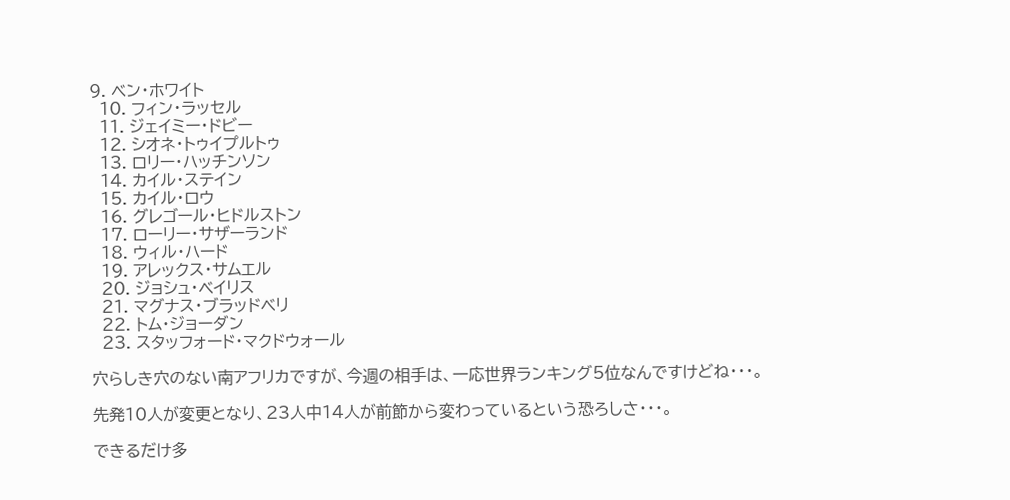9. ベン・ホワイト
  10. フィン・ラッセル
  11. ジェイミー・ドビー
  12. シオネ・トゥイプルトゥ
  13. ロリー・ハッチンソン
  14. カイル・ステイン
  15. カイル・ロウ
  16. グレゴール・ヒドルストン
  17. ローリー・サザーランド
  18. ウィル・ハード
  19. アレックス・サムエル
  20. ジョシュ・ベイリス
  21. マグナス・ブラッドベリ
  22. トム・ジョーダン
  23. スタッフォード・マクドウォール

穴らしき穴のない南アフリカですが、今週の相手は、一応世界ランキング5位なんですけどね・・・。

先発10人が変更となり、23人中14人が前節から変わっているという恐ろしさ・・・。

できるだけ多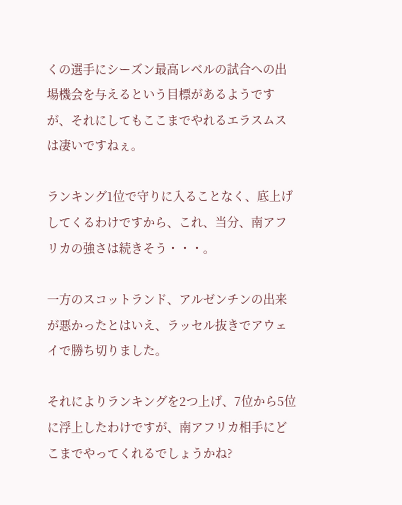くの選手にシーズン最高レベルの試合への出場機会を与えるという目標があるようですが、それにしてもここまでやれるエラスムスは凄いですねぇ。

ランキング1位で守りに入ることなく、底上げしてくるわけですから、これ、当分、南アフリカの強さは続きそう・・・。

一方のスコットランド、アルゼンチンの出来が悪かったとはいえ、ラッセル抜きでアウェイで勝ち切りました。

それによりランキングを2つ上げ、7位から5位に浮上したわけですが、南アフリカ相手にどこまでやってくれるでしょうかね?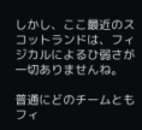しかし、ここ最近のスコットランドは、フィジカルによるひ弱さが一切ありませんね。

普通にどのチームともフィ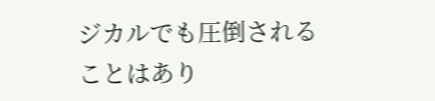ジカルでも圧倒されることはあり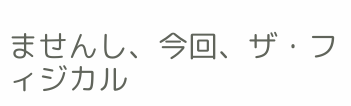ませんし、今回、ザ・フィジカル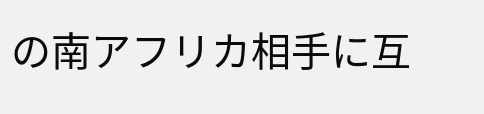の南アフリカ相手に互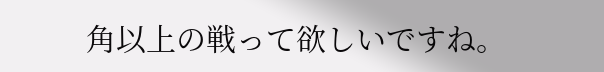角以上の戦って欲しいですね。